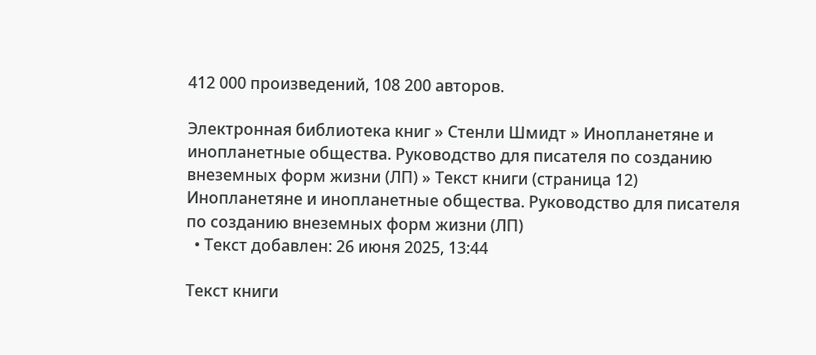412 000 произведений, 108 200 авторов.

Электронная библиотека книг » Стенли Шмидт » Инопланетяне и инопланетные общества. Руководство для писателя по созданию внеземных форм жизни (ЛП) » Текст книги (страница 12)
Инопланетяне и инопланетные общества. Руководство для писателя по созданию внеземных форм жизни (ЛП)
  • Текст добавлен: 26 июня 2025, 13:44

Текст книги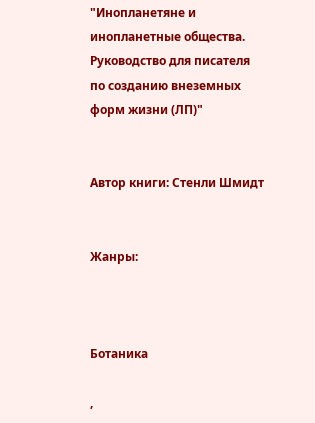"Инопланетяне и инопланетные общества. Руководство для писателя по созданию внеземных форм жизни (ЛП)"


Автор книги: Стенли Шмидт


Жанры:



Ботаника

,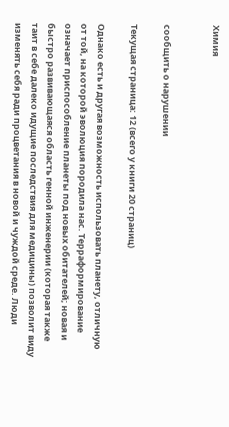Химия


сообщить о нарушении

Текущая страница: 12 (всего у книги 20 страниц)

Однако есть и другая возможность использовать планету, отличную от той, на которой эволюция породила нас. Терраформирование означает приспособление планеты под новых обитателей; новая и быстро развивающаяся область генной инженерии (которая также таит в себе далеко идущие последствия для медицины) позволит виду изменять себя ради процветания в новой и чуждой среде. Люди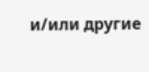и/или другие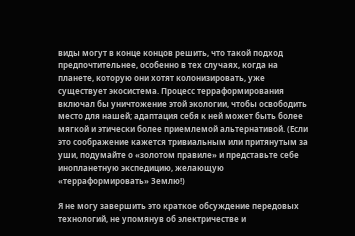виды могут в конце концов решить, что такой подход предпочтительнее, особенно в тех случаях, когда на планете, которую они хотят колонизировать, уже существует экосистема. Процесс терраформирования включал бы уничтожение этой экологии, чтобы освободить место для нашей; адаптация себя к ней может быть более мягкой и этически более приемлемой альтернативой. (Если это соображение кажется тривиальным или притянутым за уши, подумайте о «золотом правиле» и представьте себе инопланетную экспедицию, желающую «терраформировать» Землю!)

Я не могу завершить это краткое обсуждение передовых технологий, не упомянув об электричестве и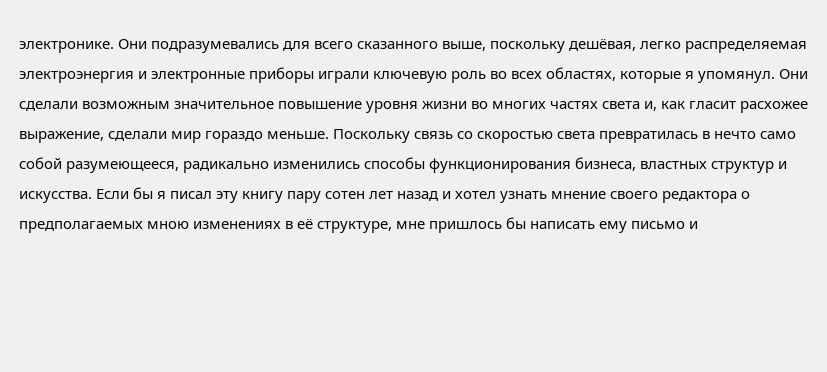электронике. Они подразумевались для всего сказанного выше, поскольку дешёвая, легко распределяемая электроэнергия и электронные приборы играли ключевую роль во всех областях, которые я упомянул. Они сделали возможным значительное повышение уровня жизни во многих частях света и, как гласит расхожее выражение, сделали мир гораздо меньше. Поскольку связь со скоростью света превратилась в нечто само собой разумеющееся, радикально изменились способы функционирования бизнеса, властных структур и искусства. Если бы я писал эту книгу пару сотен лет назад и хотел узнать мнение своего редактора о предполагаемых мною изменениях в её структуре, мне пришлось бы написать ему письмо и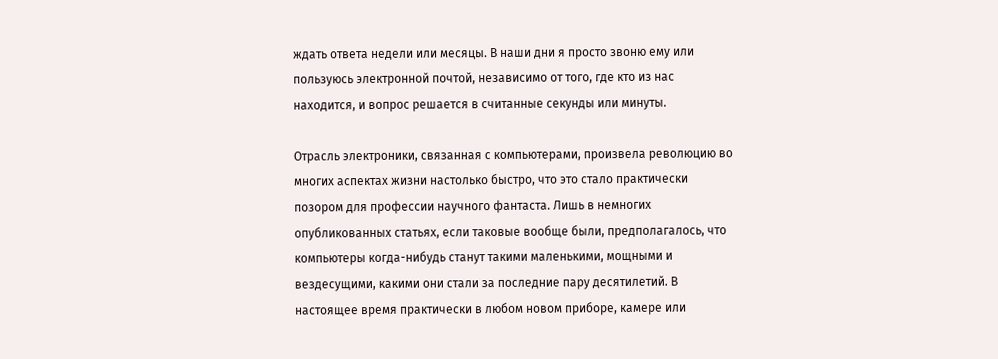ждать ответа недели или месяцы. В наши дни я просто звоню ему или пользуюсь электронной почтой, независимо от того, где кто из нас находится, и вопрос решается в считанные секунды или минуты.

Отрасль электроники, связанная с компьютерами, произвела революцию во многих аспектах жизни настолько быстро, что это стало практически позором для профессии научного фантаста. Лишь в немногих опубликованных статьях, если таковые вообще были, предполагалось, что компьютеры когда-нибудь станут такими маленькими, мощными и вездесущими, какими они стали за последние пару десятилетий. В настоящее время практически в любом новом приборе, камере или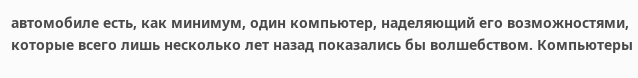автомобиле есть, как минимум, один компьютер, наделяющий его возможностями, которые всего лишь несколько лет назад показались бы волшебством. Компьютеры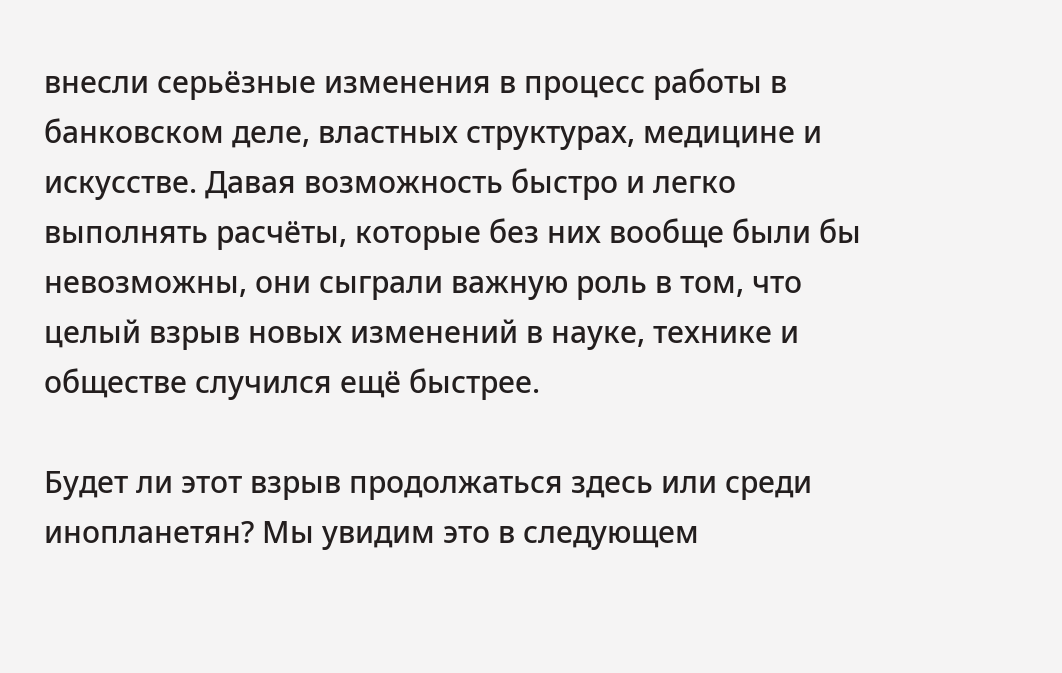внесли серьёзные изменения в процесс работы в банковском деле, властных структурах, медицине и искусстве. Давая возможность быстро и легко выполнять расчёты, которые без них вообще были бы невозможны, они сыграли важную роль в том, что целый взрыв новых изменений в науке, технике и обществе случился ещё быстрее.

Будет ли этот взрыв продолжаться здесь или среди инопланетян? Мы увидим это в следующем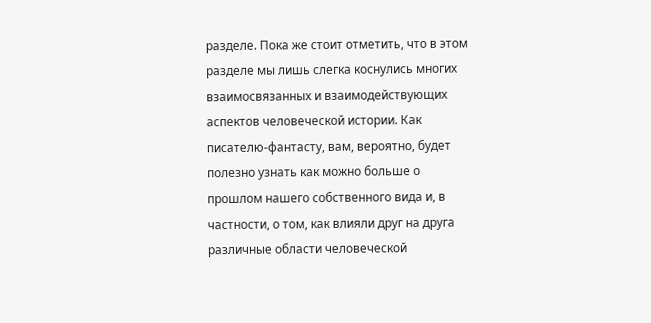разделе. Пока же стоит отметить, что в этом разделе мы лишь слегка коснулись многих взаимосвязанных и взаимодействующих аспектов человеческой истории. Как писателю-фантасту, вам, вероятно, будет полезно узнать как можно больше о прошлом нашего собственного вида и, в частности, о том, как влияли друг на друга различные области человеческой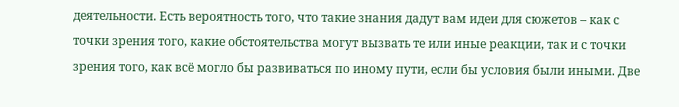деятельности. Есть вероятность того, что такие знания дадут вам идеи для сюжетов – как с точки зрения того, какие обстоятельства могут вызвать те или иные реакции, так и с точки зрения того, как всё могло бы развиваться по иному пути, если бы условия были иными. Две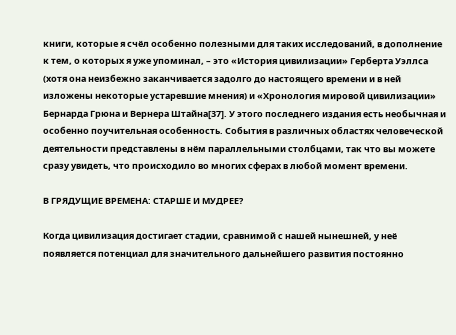книги, которые я счёл особенно полезными для таких исследований, в дополнение к тем, о которых я уже упоминал, – это «История цивилизации» Герберта Уэллса (хотя она неизбежно заканчивается задолго до настоящего времени и в ней изложены некоторые устаревшие мнения) и «Хронология мировой цивилизации» Бернарда Грюна и Вернера Штайна[37]. У этого последнего издания есть необычная и особенно поучительная особенность. События в различных областях человеческой деятельности представлены в нём параллельными столбцами, так что вы можете сразу увидеть, что происходило во многих сферах в любой момент времени.

В ГРЯДУЩИЕ ВРЕМЕНА: СТАРШЕ И МУДРЕЕ?

Когда цивилизация достигает стадии, сравнимой с нашей нынешней, у неё появляется потенциал для значительного дальнейшего развития постоянно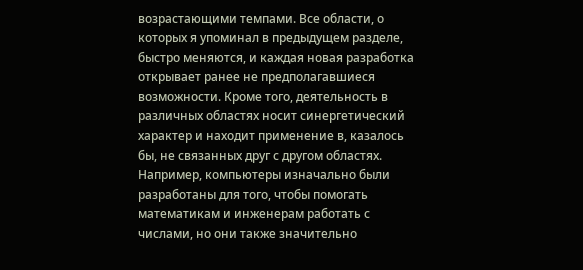возрастающими темпами. Все области, о которых я упоминал в предыдущем разделе, быстро меняются, и каждая новая разработка открывает ранее не предполагавшиеся возможности. Кроме того, деятельность в различных областях носит синергетический характер и находит применение в, казалось бы, не связанных друг с другом областях. Например, компьютеры изначально были разработаны для того, чтобы помогать математикам и инженерам работать с числами, но они также значительно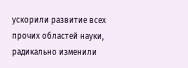ускорили развитие всех прочих областей науки, радикально изменили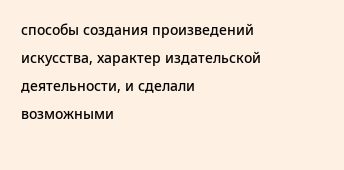способы создания произведений искусства, характер издательской деятельности, и сделали возможными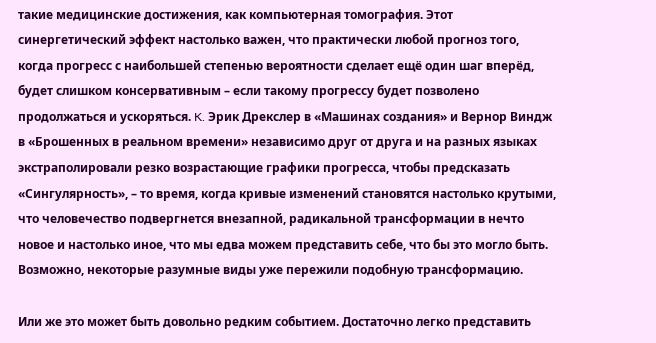такие медицинские достижения, как компьютерная томография. Этот синергетический эффект настолько важен, что практически любой прогноз того, когда прогресс с наибольшей степенью вероятности сделает ещё один шаг вперёд, будет слишком консервативным – если такому прогрессу будет позволено продолжаться и ускоряться. K. Эрик Дрекслер в «Машинах создания» и Вернор Виндж в «Брошенных в реальном времени» независимо друг от друга и на разных языках экстраполировали резко возрастающие графики прогресса, чтобы предсказать «Сингулярность», – то время, когда кривые изменений становятся настолько крутыми, что человечество подвергнется внезапной, радикальной трансформации в нечто новое и настолько иное, что мы едва можем представить себе, что бы это могло быть. Возможно, некоторые разумные виды уже пережили подобную трансформацию.

Или же это может быть довольно редким событием. Достаточно легко представить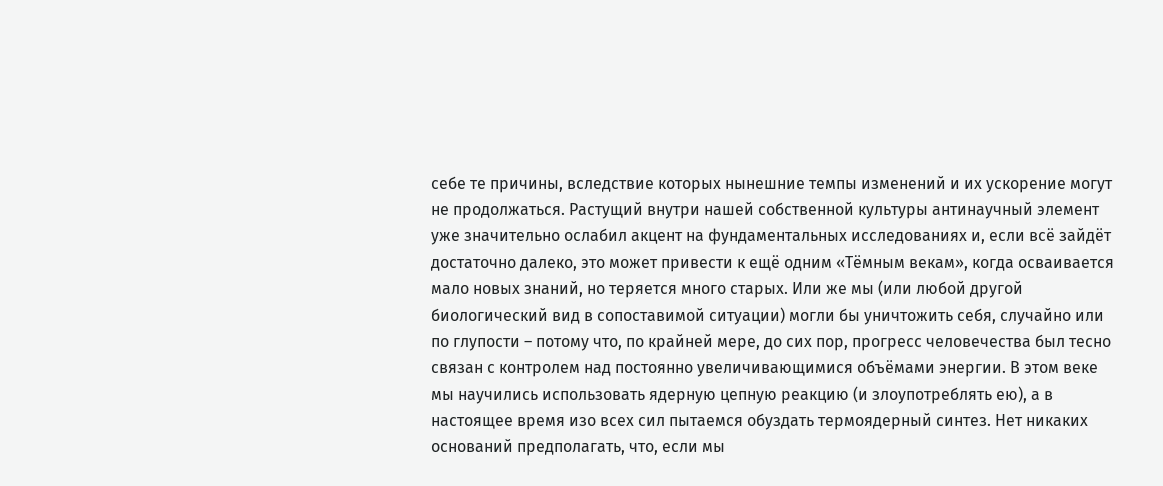себе те причины, вследствие которых нынешние темпы изменений и их ускорение могут не продолжаться. Растущий внутри нашей собственной культуры антинаучный элемент уже значительно ослабил акцент на фундаментальных исследованиях и, если всё зайдёт достаточно далеко, это может привести к ещё одним «Тёмным векам», когда осваивается мало новых знаний, но теряется много старых. Или же мы (или любой другой биологический вид в сопоставимой ситуации) могли бы уничтожить себя, случайно или по глупости – потому что, по крайней мере, до сих пор, прогресс человечества был тесно связан с контролем над постоянно увеличивающимися объёмами энергии. В этом веке мы научились использовать ядерную цепную реакцию (и злоупотреблять ею), а в настоящее время изо всех сил пытаемся обуздать термоядерный синтез. Нет никаких оснований предполагать, что, если мы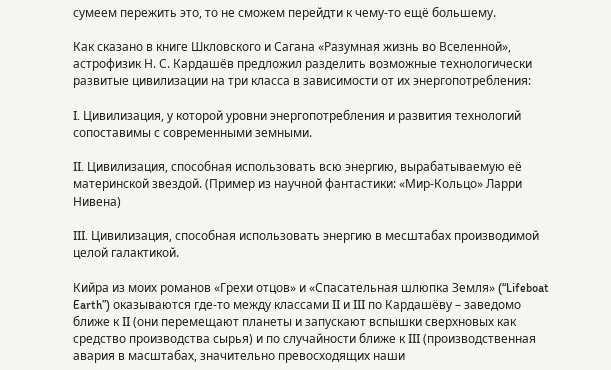сумеем пережить это, то не сможем перейдти к чему-то ещё большему.

Как сказано в книге Шкловского и Сагана «Разумная жизнь во Вселенной», астрофизик Н. С. Кардашёв предложил разделить возможные технологически развитые цивилизации на три класса в зависимости от их энергопотребления:

I. Цивилизация, у которой уровни энергопотребления и развития технологий сопоставимы с современными земными.

II. Цивилизация, способная использовать всю энергию, вырабатываемую её материнской звездой. (Пример из научной фантастики: «Мир-Кольцо» Ларри Нивена)

III. Цивилизация, способная использовать энергию в месштабах производимой целой галактикой.

Кийра из моих романов «Грехи отцов» и «Спасательная шлюпка Земля» (“Lifeboat Earth”) оказываются где-то между классами II и III по Кардашёву – заведомо ближе к II (они перемещают планеты и запускают вспышки сверхновых как средство производства сырья) и по случайности ближе к III (производственная авария в масштабах, значительно превосходящих наши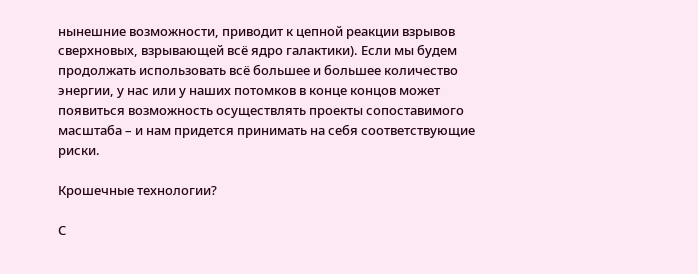нынешние возможности, приводит к цепной реакции взрывов сверхновых, взрывающей всё ядро галактики). Если мы будем продолжать использовать всё большее и большее количество энергии, у нас или у наших потомков в конце концов может появиться возможность осуществлять проекты сопоставимого масштаба – и нам придется принимать на себя соответствующие риски.

Крошечные технологии?

С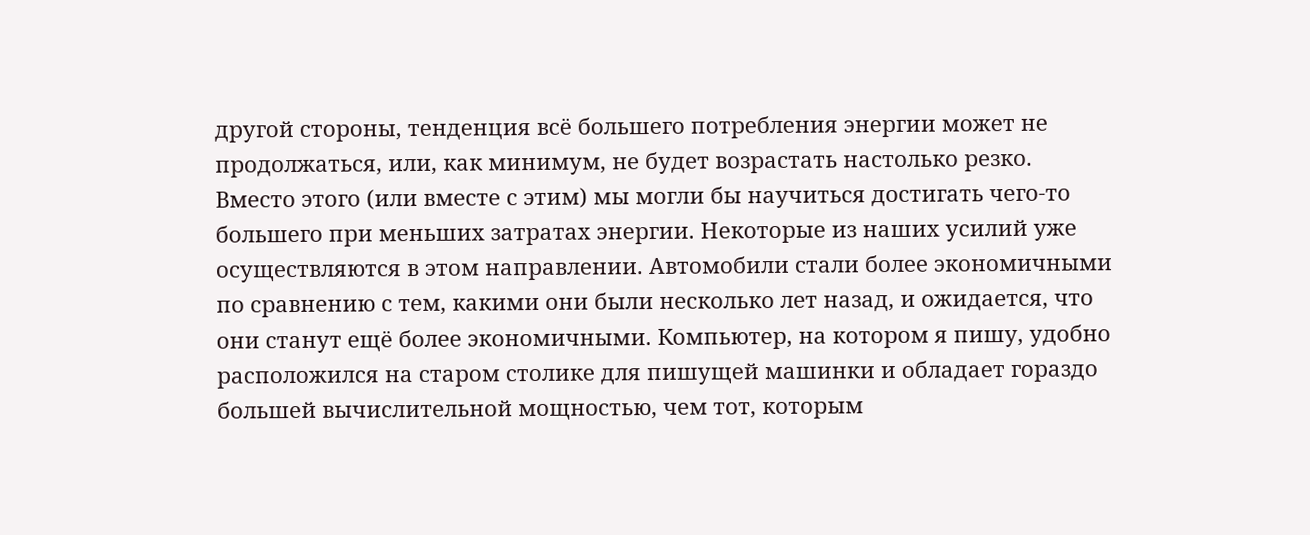другой стороны, тенденция всё большего потребления энергии может не продолжаться, или, как минимум, не будет возрастать настолько резко. Вместо этого (или вместе с этим) мы могли бы научиться достигать чего-то большего при меньших затратах энергии. Некоторые из наших усилий уже осуществляются в этом направлении. Автомобили стали более экономичными по сравнению с тем, какими они были несколько лет назад, и ожидается, что они станут ещё более экономичными. Компьютер, на котором я пишу, удобно расположился на старом столике для пишущей машинки и обладает гораздо большей вычислительной мощностью, чем тот, которым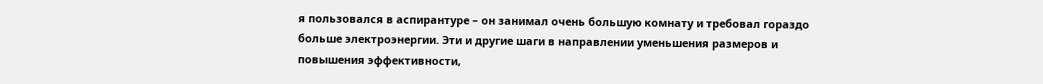я пользовался в аспирантуре – он занимал очень большую комнату и требовал гораздо больше электроэнергии. Эти и другие шаги в направлении уменьшения размеров и повышения эффективности,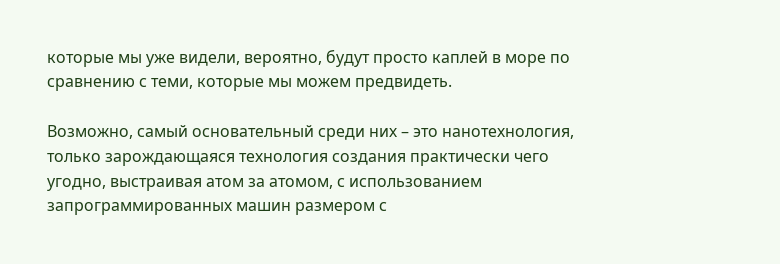которые мы уже видели, вероятно, будут просто каплей в море по сравнению с теми, которые мы можем предвидеть.

Возможно, самый основательный среди них – это нанотехнология, только зарождающаяся технология создания практически чего угодно, выстраивая атом за атомом, с использованием запрограммированных машин размером с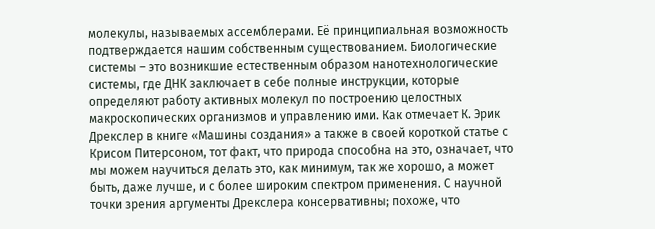молекулы, называемых ассемблерами. Её принципиальная возможность подтверждается нашим собственным существованием. Биологические системы – это возникшие естественным образом нанотехнологические системы, где ДНК заключает в себе полные инструкции, которые определяют работу активных молекул по построению целостных макроскопических организмов и управлению ими. Как отмечает К. Эрик Дрекслер в книге «Машины создания» а также в своей короткой статье с Крисом Питерсоном, тот факт, что природа способна на это, означает, что мы можем научиться делать это, как минимум, так же хорошо, а может быть, даже лучше, и с более широким спектром применения. С научной точки зрения аргументы Дрекслера консервативны; похоже, что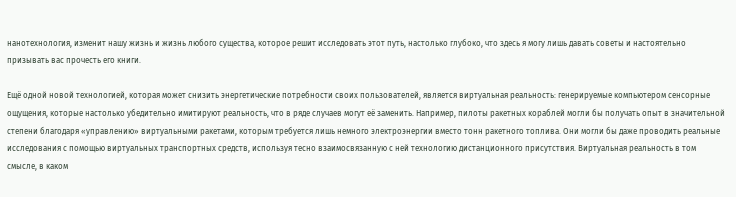нанотехнология, изменит нашу жизнь и жизнь любого существа, которое решит исследовать этот путь, настолько глубоко, что здесь я могу лишь давать советы и настоятельно призывать вас прочесть его книги.

Ещё одной новой технологией, которая может снизить энергетические потребности своих пользователей, является виртуальная реальность: генерируемые компьютером сенсорные ощущения, которые настолько убедительно имитируют реальность, что в ряде случаев могут её заменить. Например, пилоты ракетных кораблей могли бы получать опыт в значительной степени благодаря «управлению» виртуальными ракетами, которым требуется лишь немного электроэнергии вместо тонн ракетного топлива. Они могли бы даже проводить реальные исследования с помощью виртуальных транспортных средств, используя тесно взаимосвязанную с ней технологию дистанционного присутствия. Виртуальная реальность в том смысле, в каком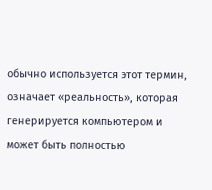обычно используется этот термин, означает «реальность», которая генерируется компьютером и может быть полностью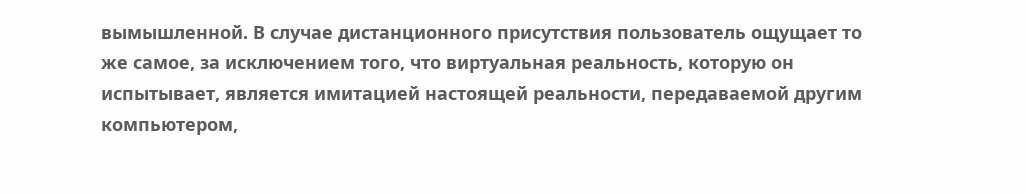вымышленной. В случае дистанционного присутствия пользователь ощущает то же самое, за исключением того, что виртуальная реальность, которую он испытывает, является имитацией настоящей реальности, передаваемой другим компьютером,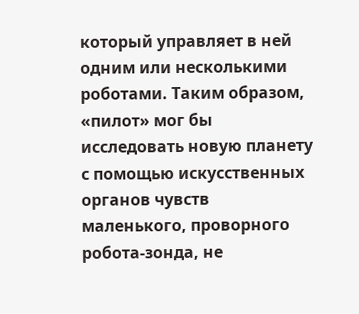который управляет в ней одним или несколькими роботами. Таким образом, «пилот» мог бы исследовать новую планету с помощью искусственных органов чувств маленького, проворного робота-зонда, не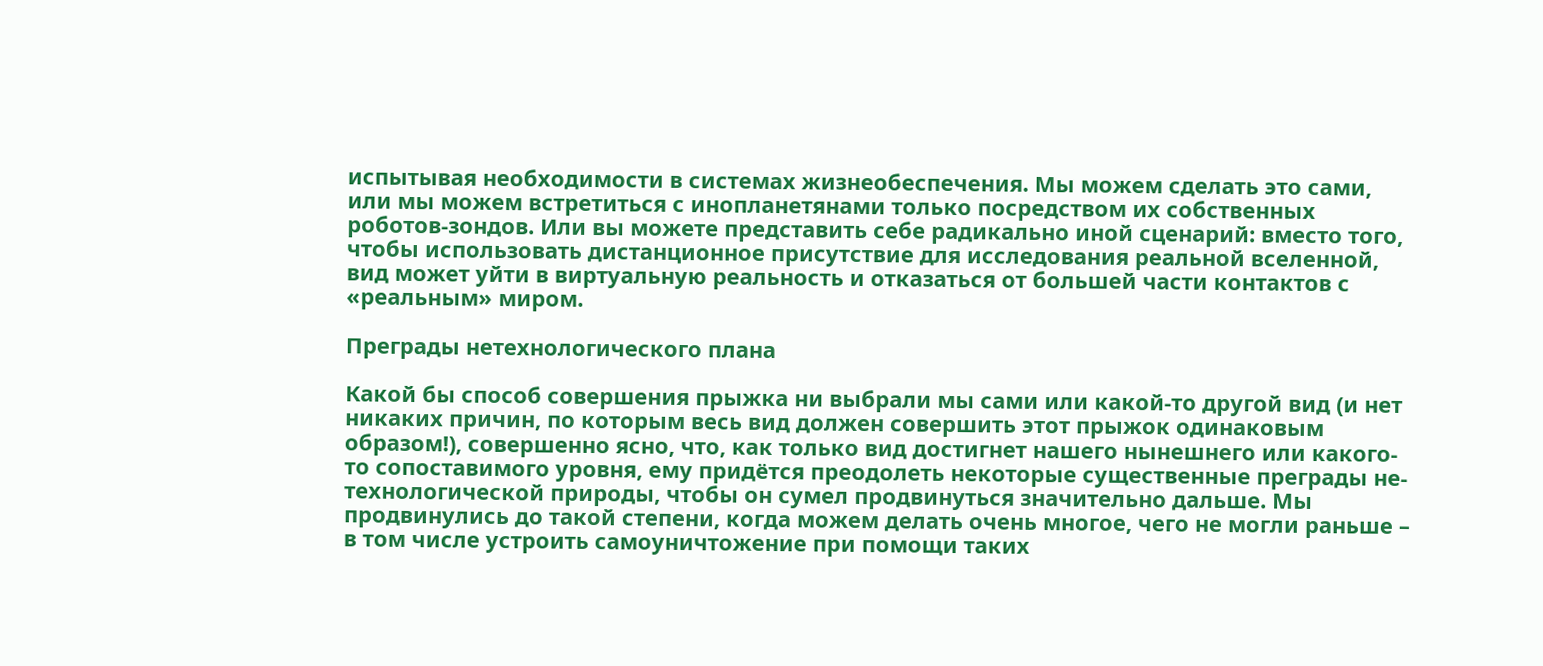испытывая необходимости в системах жизнеобеспечения. Мы можем сделать это сами, или мы можем встретиться с инопланетянами только посредством их собственных роботов-зондов. Или вы можете представить себе радикально иной сценарий: вместо того, чтобы использовать дистанционное присутствие для исследования реальной вселенной, вид может уйти в виртуальную реальность и отказаться от большей части контактов с «реальным» миром.

Преграды нетехнологического плана

Какой бы способ совершения прыжка ни выбрали мы сами или какой-то другой вид (и нет никаких причин, по которым весь вид должен совершить этот прыжок одинаковым образом!), совершенно ясно, что, как только вид достигнет нашего нынешнего или какого-то сопоставимого уровня, ему придётся преодолеть некоторые существенные преграды не-технологической природы, чтобы он сумел продвинуться значительно дальше. Мы продвинулись до такой степени, когда можем делать очень многое, чего не могли раньше – в том числе устроить самоуничтожение при помощи таких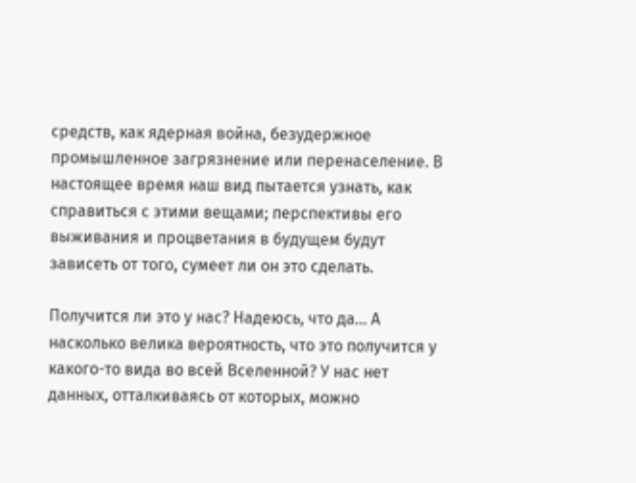средств, как ядерная война, безудержное промышленное загрязнение или перенаселение. В настоящее время наш вид пытается узнать, как справиться с этими вещами; перспективы его выживания и процветания в будущем будут зависеть от того, сумеет ли он это сделать.

Получится ли это у нас? Надеюсь, что да... А насколько велика вероятность, что это получится у какого-то вида во всей Вселенной? У нас нет данных, отталкиваясь от которых, можно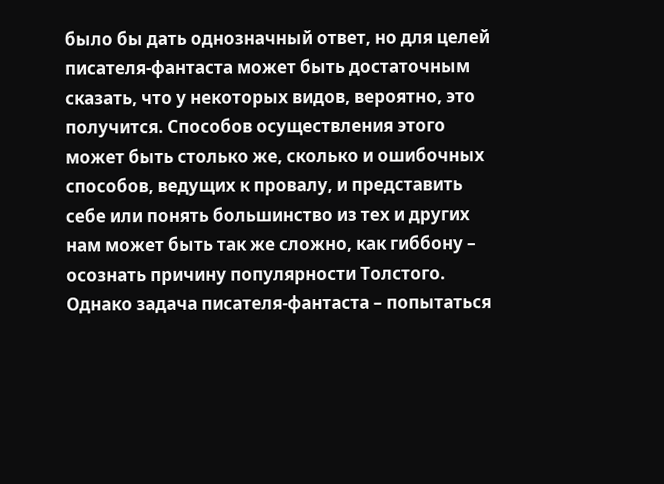было бы дать однозначный ответ, но для целей писателя-фантаста может быть достаточным сказать, что у некоторых видов, вероятно, это получится. Способов осуществления этого может быть столько же, сколько и ошибочных способов, ведущих к провалу, и представить себе или понять большинство из тех и других нам может быть так же сложно, как гиббону – осознать причину популярности Толстого. Однако задача писателя-фантаста – попытаться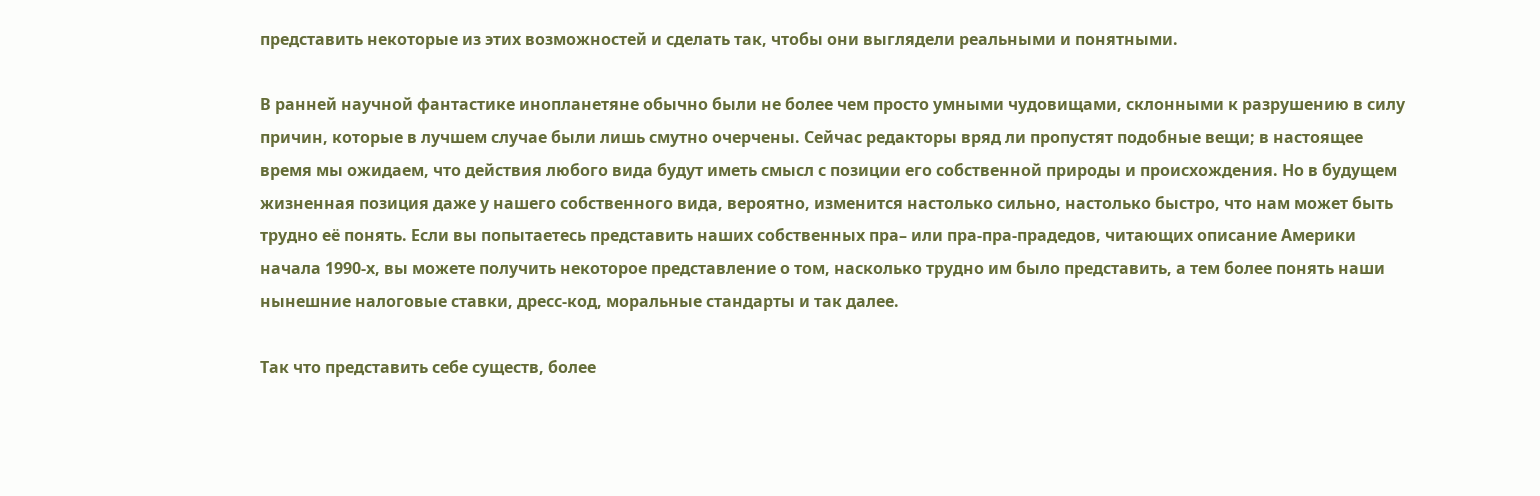представить некоторые из этих возможностей и сделать так, чтобы они выглядели реальными и понятными.

В ранней научной фантастике инопланетяне обычно были не более чем просто умными чудовищами, склонными к разрушению в силу причин, которые в лучшем случае были лишь смутно очерчены. Сейчас редакторы вряд ли пропустят подобные вещи; в настоящее время мы ожидаем, что действия любого вида будут иметь смысл с позиции его собственной природы и происхождения. Но в будущем жизненная позиция даже у нашего собственного вида, вероятно, изменится настолько сильно, настолько быстро, что нам может быть трудно её понять. Если вы попытаетесь представить наших собственных пра– или пра-пра-прадедов, читающих описание Америки начала 1990-х, вы можете получить некоторое представление о том, насколько трудно им было представить, а тем более понять наши нынешние налоговые ставки, дресс-код, моральные стандарты и так далее.

Так что представить себе существ, более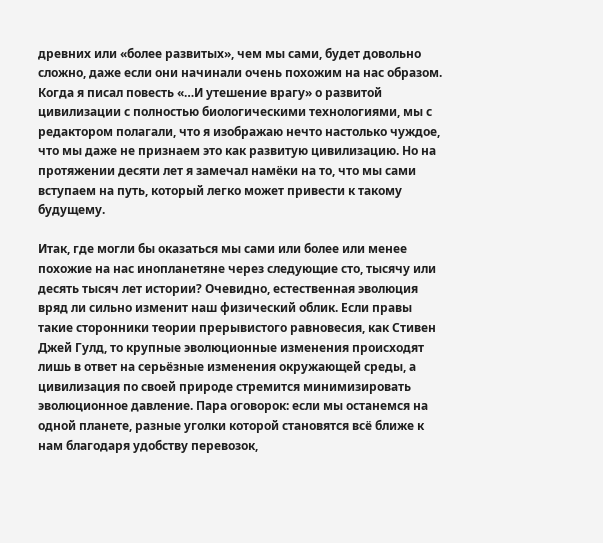древних или «более развитых», чем мы сами, будет довольно сложно, даже если они начинали очень похожим на нас образом. Когда я писал повесть «…И утешение врагу» о развитой цивилизации с полностью биологическими технологиями, мы с редактором полагали, что я изображаю нечто настолько чуждое, что мы даже не признаем это как развитую цивилизацию. Но на протяжении десяти лет я замечал намёки на то, что мы сами вступаем на путь, который легко может привести к такому будущему.

Итак, где могли бы оказаться мы сами или более или менее похожие на нас инопланетяне через следующие сто, тысячу или десять тысяч лет истории? Очевидно, естественная эволюция вряд ли сильно изменит наш физический облик. Если правы такие сторонники теории прерывистого равновесия, как Стивен Джей Гулд, то крупные эволюционные изменения происходят лишь в ответ на серьёзные изменения окружающей среды, а цивилизация по своей природе стремится минимизировать эволюционное давление. Пара оговорок: если мы останемся на одной планете, разные уголки которой становятся всё ближе к нам благодаря удобству перевозок,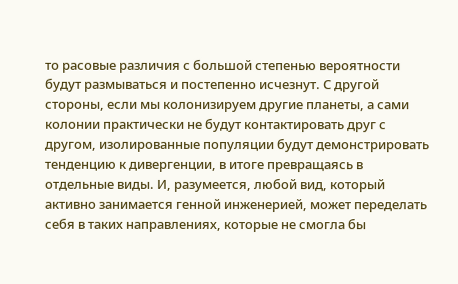то расовые различия с большой степенью вероятности будут размываться и постепенно исчезнут. С другой стороны, если мы колонизируем другие планеты, а сами колонии практически не будут контактировать друг с другом, изолированные популяции будут демонстрировать тенденцию к дивергенции, в итоге превращаясь в отдельные виды. И, разумеется, любой вид, который активно занимается генной инженерией, может переделать себя в таких направлениях, которые не смогла бы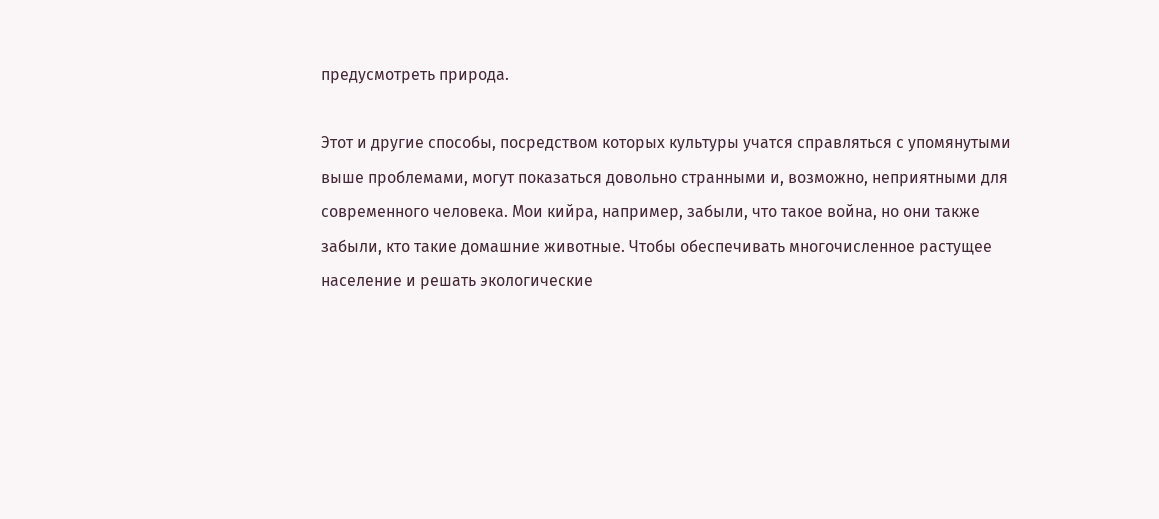предусмотреть природа.

Этот и другие способы, посредством которых культуры учатся справляться с упомянутыми выше проблемами, могут показаться довольно странными и, возможно, неприятными для современного человека. Мои кийра, например, забыли, что такое война, но они также забыли, кто такие домашние животные. Чтобы обеспечивать многочисленное растущее население и решать экологические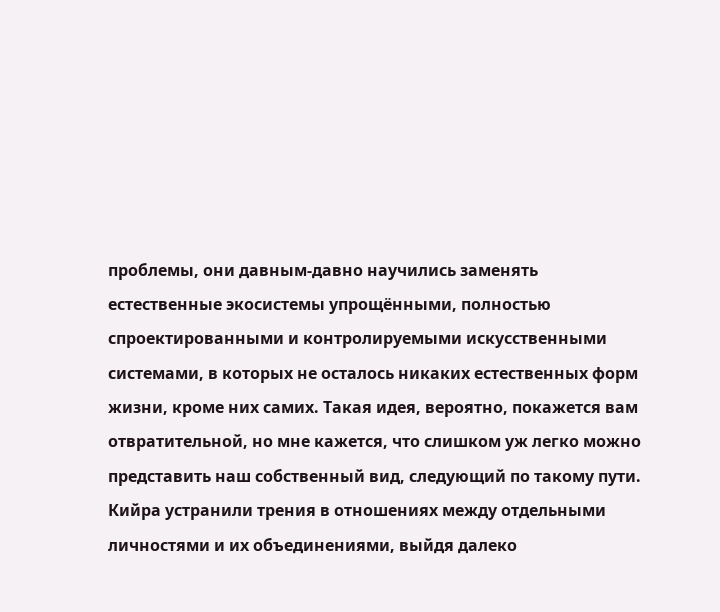проблемы, они давным-давно научились заменять естественные экосистемы упрощёнными, полностью спроектированными и контролируемыми искусственными системами, в которых не осталось никаких естественных форм жизни, кроме них самих. Такая идея, вероятно, покажется вам отвратительной, но мне кажется, что слишком уж легко можно представить наш собственный вид, следующий по такому пути. Кийра устранили трения в отношениях между отдельными личностями и их объединениями, выйдя далеко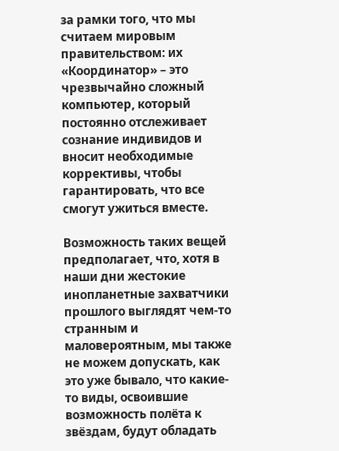за рамки того, что мы считаем мировым правительством: их «Координатор» – это чрезвычайно сложный компьютер, который постоянно отслеживает сознание индивидов и вносит необходимые коррективы, чтобы гарантировать, что все смогут ужиться вместе.

Возможность таких вещей предполагает, что, хотя в наши дни жестокие инопланетные захватчики прошлого выглядят чем-то странным и маловероятным, мы также не можем допускать, как это уже бывало, что какие-то виды, освоившие возможность полёта к звёздам, будут обладать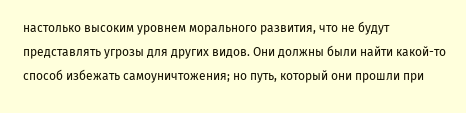настолько высоким уровнем морального развития, что не будут представлять угрозы для других видов. Они должны были найти какой-то способ избежать самоуничтожения; но путь, который они прошли при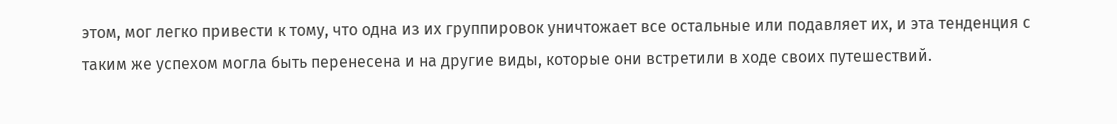этом, мог легко привести к тому, что одна из их группировок уничтожает все остальные или подавляет их, и эта тенденция с таким же успехом могла быть перенесена и на другие виды, которые они встретили в ходе своих путешествий.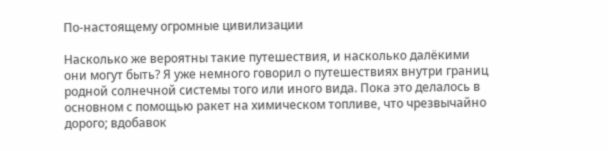По-настоящему огромные цивилизации

Насколько же вероятны такие путешествия, и насколько далёкими они могут быть? Я уже немного говорил о путешествиях внутри границ родной солнечной системы того или иного вида. Пока это делалось в основном с помощью ракет на химическом топливе, что чрезвычайно дорого; вдобавок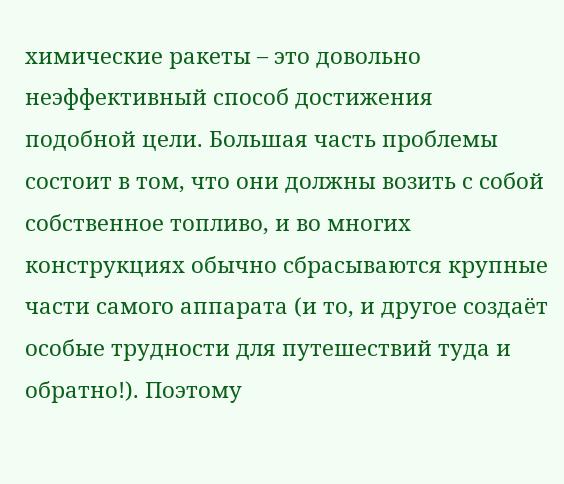химические ракеты – это довольно неэффективный способ достижения подобной цели. Большая часть проблемы состоит в том, что они должны возить с собой собственное топливо, и во многих конструкциях обычно сбрасываются крупные части самого аппарата (и то, и другое создаёт особые трудности для путешествий туда и обратно!). Поэтому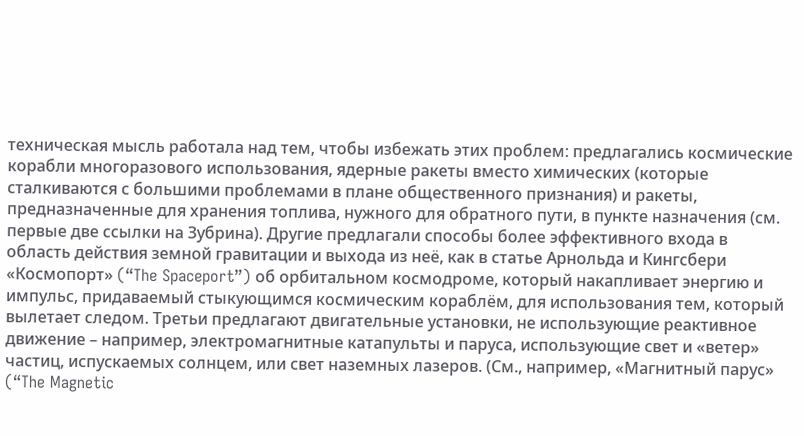техническая мысль работала над тем, чтобы избежать этих проблем: предлагались космические корабли многоразового использования, ядерные ракеты вместо химических (которые сталкиваются с большими проблемами в плане общественного признания) и ракеты, предназначенные для хранения топлива, нужного для обратного пути, в пункте назначения (см. первые две ссылки на Зубрина). Другие предлагали способы более эффективного входа в область действия земной гравитации и выхода из неё, как в статье Арнольда и Кингсбери «Космопорт» (“The Spaceport”) об орбитальном космодроме, который накапливает энергию и импульс, придаваемый стыкующимся космическим кораблём, для использования тем, который вылетает следом. Третьи предлагают двигательные установки, не использующие реактивное движение – например, электромагнитные катапульты и паруса, использующие свет и «ветер» частиц, испускаемых солнцем, или свет наземных лазеров. (См., например, «Магнитный парус» (“The Magnetic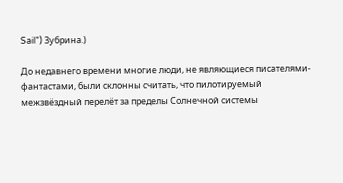Sail”) Зубрина.)

До недавнего времени многие люди, не являющиеся писателями-фантастами, были склонны считать, что пилотируемый межзвёздный перелёт за пределы Солнечной системы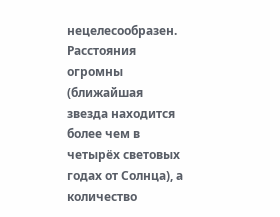нецелесообразен. Расстояния огромны (ближайшая звезда находится более чем в четырёх световых годах от Солнца), а количество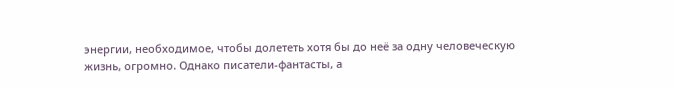энергии, необходимое, чтобы долететь хотя бы до неё за одну человеческую жизнь, огромно. Однако писатели-фантасты, а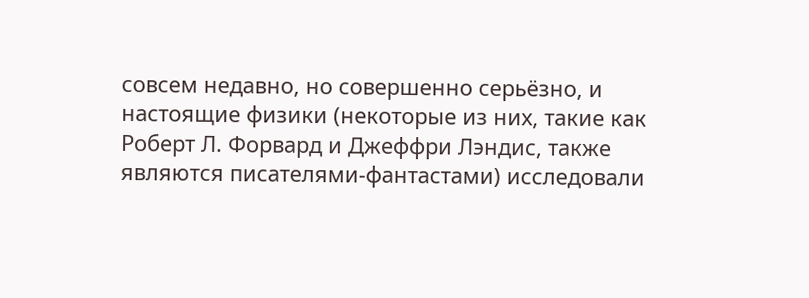совсем недавно, но совершенно серьёзно, и настоящие физики (некоторые из них, такие как Роберт Л. Форвард и Джеффри Лэндис, также являются писателями-фантастами) исследовали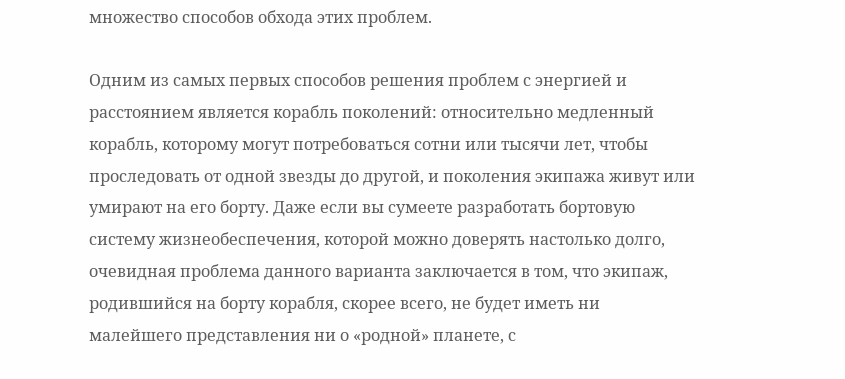множество способов обхода этих проблем.

Одним из самых первых способов решения проблем с энергией и расстоянием является корабль поколений: относительно медленный корабль, которому могут потребоваться сотни или тысячи лет, чтобы проследовать от одной звезды до другой, и поколения экипажа живут или умирают на его борту. Даже если вы сумеете разработать бортовую систему жизнеобеспечения, которой можно доверять настолько долго, очевидная проблема данного варианта заключается в том, что экипаж, родившийся на борту корабля, скорее всего, не будет иметь ни малейшего представления ни о «родной» планете, с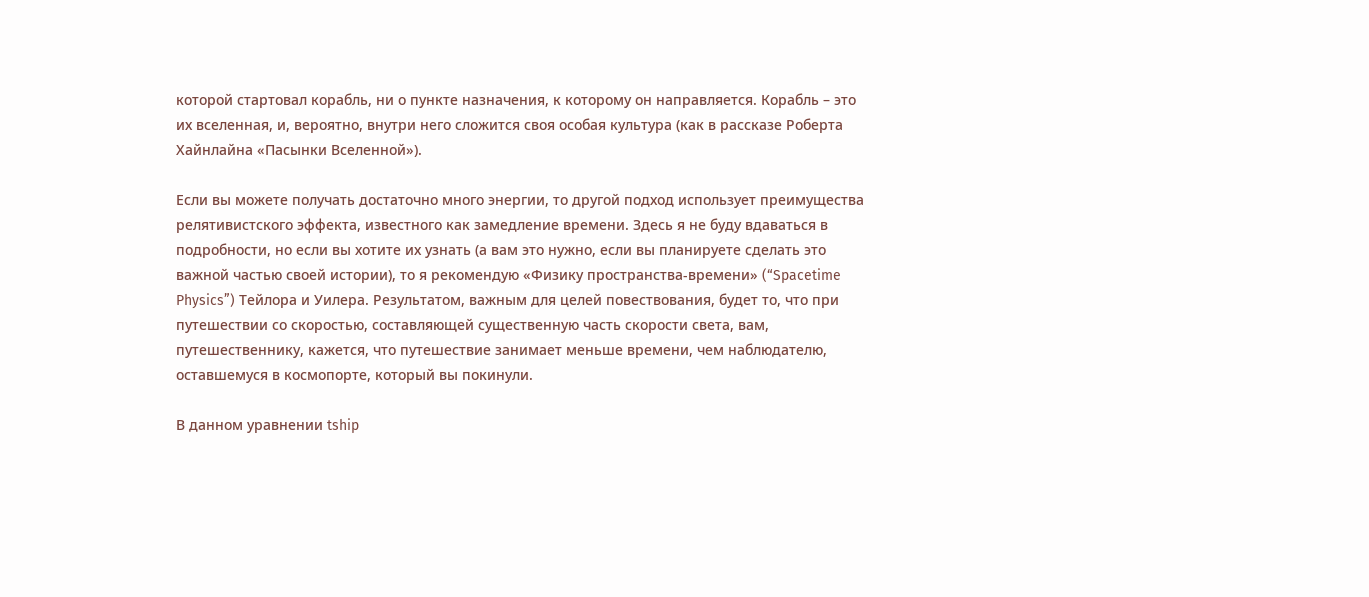которой стартовал корабль, ни о пункте назначения, к которому он направляется. Корабль – это их вселенная, и, вероятно, внутри него сложится своя особая культура (как в рассказе Роберта Хайнлайна «Пасынки Вселенной»).

Если вы можете получать достаточно много энергии, то другой подход использует преимущества релятивистского эффекта, известного как замедление времени. Здесь я не буду вдаваться в подробности, но если вы хотите их узнать (а вам это нужно, если вы планируете сделать это важной частью своей истории), то я рекомендую «Физику пространства-времени» (“Spacetime Physics”) Тейлора и Уилера. Результатом, важным для целей повествования, будет то, что при путешествии со скоростью, составляющей существенную часть скорости света, вам, путешественнику, кажется, что путешествие занимает меньше времени, чем наблюдателю, оставшемуся в космопорте, который вы покинули.

В данном уравнении tship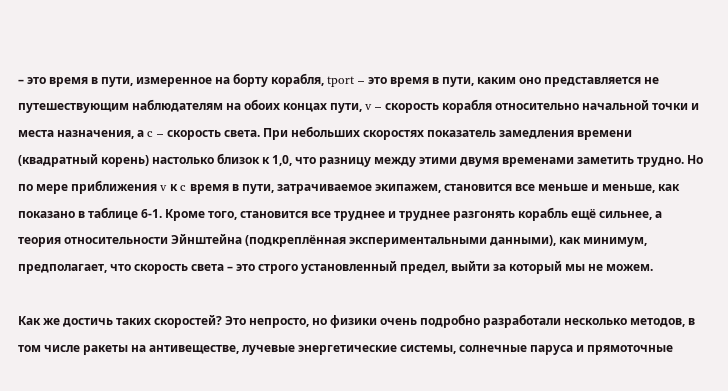– это время в пути, измеренное на борту корабля, tport – это время в пути, каким оно представляется не путешествующим наблюдателям на обоих концах пути, v – скорость корабля относительно начальной точки и места назначения, а c – скорость света. При небольших скоростях показатель замедления времени (квадратный корень) настолько близок к 1,0, что разницу между этими двумя временами заметить трудно. Но по мере приближения v к c время в пути, затрачиваемое экипажем, становится все меньше и меньше, как показано в таблице 6-1. Кроме того, становится все труднее и труднее разгонять корабль ещё сильнее, а теория относительности Эйнштейна (подкреплённая экспериментальными данными), как минимум, предполагает, что скорость света – это строго установленный предел, выйти за который мы не можем.

Как же достичь таких скоростей? Это непросто, но физики очень подробно разработали несколько методов, в том числе ракеты на антивеществе, лучевые энергетические системы, солнечные паруса и прямоточные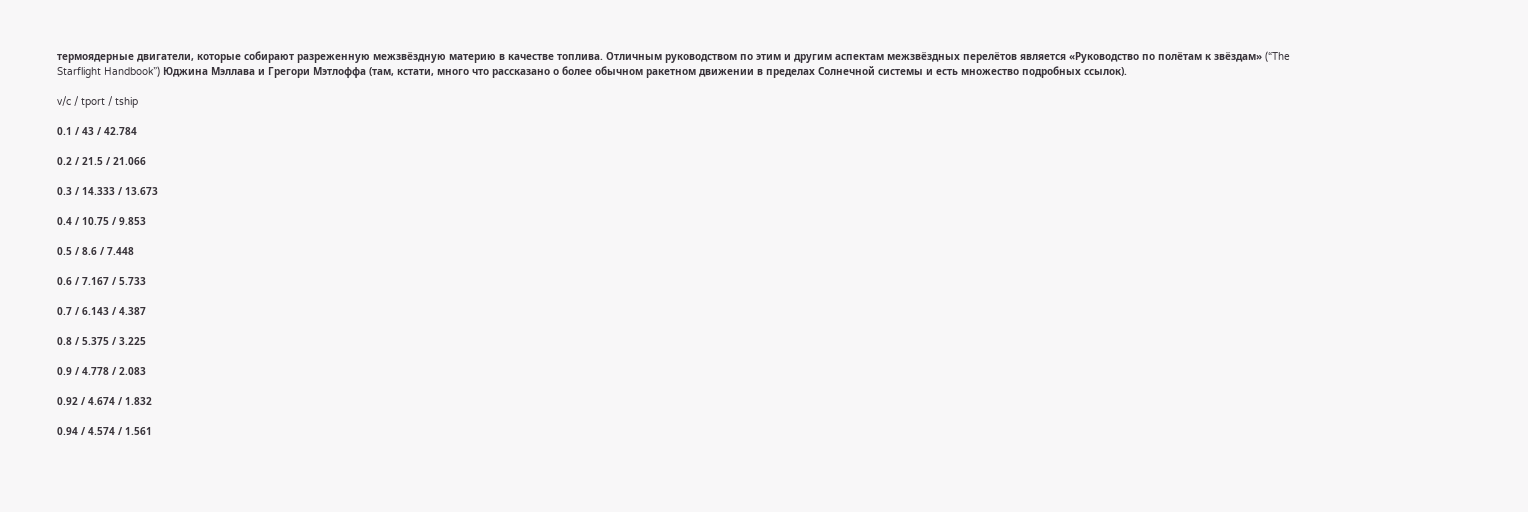термоядерные двигатели, которые собирают разреженную межзвёздную материю в качестве топлива. Отличным руководством по этим и другим аспектам межзвёздных перелётов является «Руководство по полётам к звёздам» (“The Starflight Handbook”) Юджина Мэллава и Грегори Мэтлоффа (там, кстати, много что рассказано о более обычном ракетном движении в пределах Солнечной системы и есть множество подробных ссылок).

v/c / tport / tship

0.1 / 43 / 42.784

0.2 / 21.5 / 21.066

0.3 / 14.333 / 13.673

0.4 / 10.75 / 9.853

0.5 / 8.6 / 7.448

0.6 / 7.167 / 5.733

0.7 / 6.143 / 4.387

0.8 / 5.375 / 3.225

0.9 / 4.778 / 2.083

0.92 / 4.674 / 1.832

0.94 / 4.574 / 1.561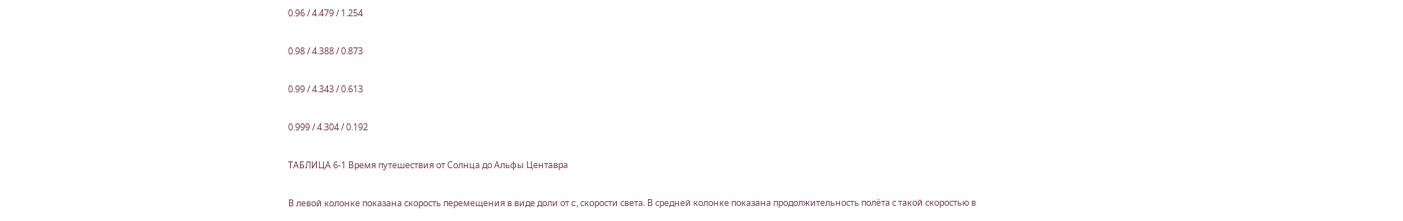0.96 / 4.479 / 1.254

0.98 / 4.388 / 0.873

0.99 / 4.343 / 0.613

0.999 / 4.304 / 0.192

ТАБЛИЦА 6-1 Время путешествия от Солнца до Альфы Центавра

В левой колонке показана скорость перемещения в виде доли от c, скорости света. В средней колонке показана продолжительность полёта с такой скоростью в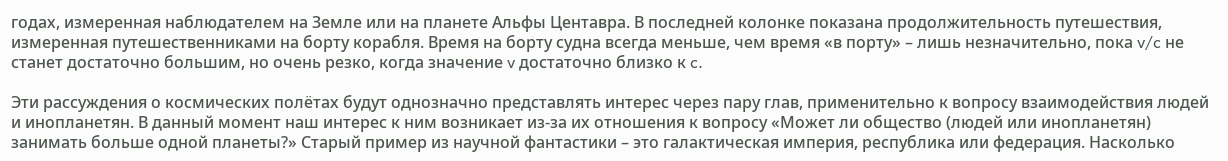годах, измеренная наблюдателем на Земле или на планете Альфы Центавра. В последней колонке показана продолжительность путешествия, измеренная путешественниками на борту корабля. Время на борту судна всегда меньше, чем время «в порту» – лишь незначительно, пока v/c не станет достаточно большим, но очень резко, когда значение v достаточно близко к c.

Эти рассуждения о космических полётах будут однозначно представлять интерес через пару глав, применительно к вопросу взаимодействия людей и инопланетян. В данный момент наш интерес к ним возникает из-за их отношения к вопросу «Может ли общество (людей или инопланетян) занимать больше одной планеты?» Старый пример из научной фантастики – это галактическая империя, республика или федерация. Насколько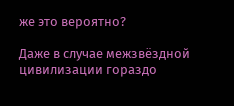же это вероятно?

Даже в случае межзвёздной цивилизации гораздо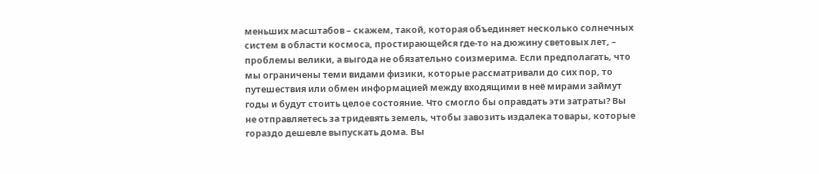меньших масштабов – скажем, такой, которая объединяет несколько солнечных систем в области космоса, простирающейся где-то на дюжину световых лет, – проблемы велики, а выгода не обязательно соизмерима. Если предполагать, что мы ограничены теми видами физики, которые рассматривали до сих пор, то путешествия или обмен информацией между входящими в неё мирами займут годы и будут стоить целое состояние. Что смогло бы оправдать эти затраты? Вы не отправляетесь за тридевять земель, чтобы завозить издалека товары, которые гораздо дешевле выпускать дома. Вы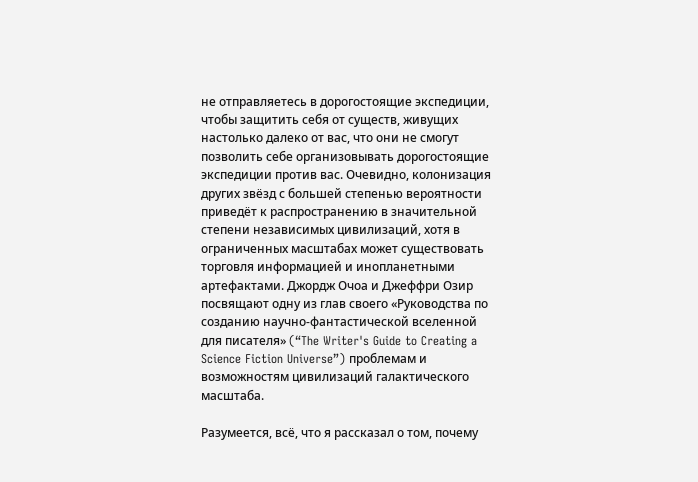не отправляетесь в дорогостоящие экспедиции, чтобы защитить себя от существ, живущих настолько далеко от вас, что они не смогут позволить себе организовывать дорогостоящие экспедиции против вас. Очевидно, колонизация других звёзд с большей степенью вероятности приведёт к распространению в значительной степени независимых цивилизаций, хотя в ограниченных масштабах может существовать торговля информацией и инопланетными артефактами. Джордж Очоа и Джеффри Озир посвящают одну из глав своего «Руководства по созданию научно-фантастической вселенной для писателя» (“The Writer's Guide to Creating a Science Fiction Universe”) проблемам и возможностям цивилизаций галактического масштаба.

Разумеется, всё, что я рассказал о том, почему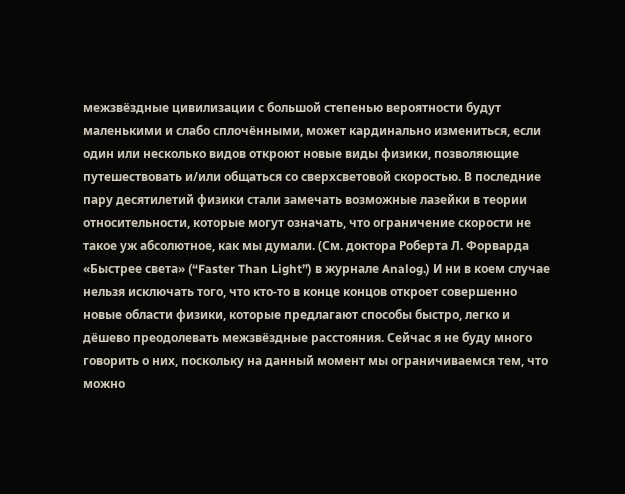межзвёздные цивилизации с большой степенью вероятности будут маленькими и слабо сплочёнными, может кардинально измениться, если один или несколько видов откроют новые виды физики, позволяющие путешествовать и/или общаться со сверхсветовой скоростью. В последние пару десятилетий физики стали замечать возможные лазейки в теории относительности, которые могут означать, что ограничение скорости не такое уж абсолютное, как мы думали. (См. доктора Роберта Л. Форварда «Быстрее света» (“Faster Than Light”) в журнале Analog.) И ни в коем случае нельзя исключать того, что кто-то в конце концов откроет совершенно новые области физики, которые предлагают способы быстро, легко и дёшево преодолевать межзвёздные расстояния. Сейчас я не буду много говорить о них, поскольку на данный момент мы ограничиваемся тем, что можно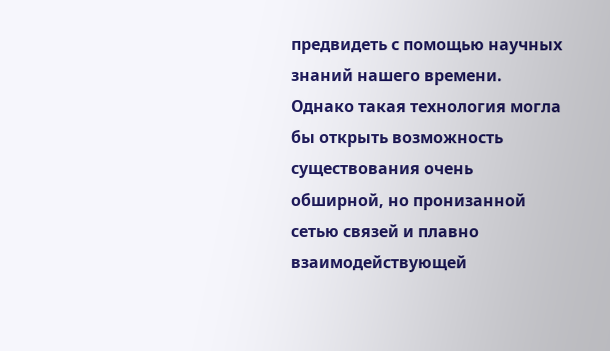предвидеть с помощью научных знаний нашего времени. Однако такая технология могла бы открыть возможность существования очень обширной, но пронизанной сетью связей и плавно взаимодействующей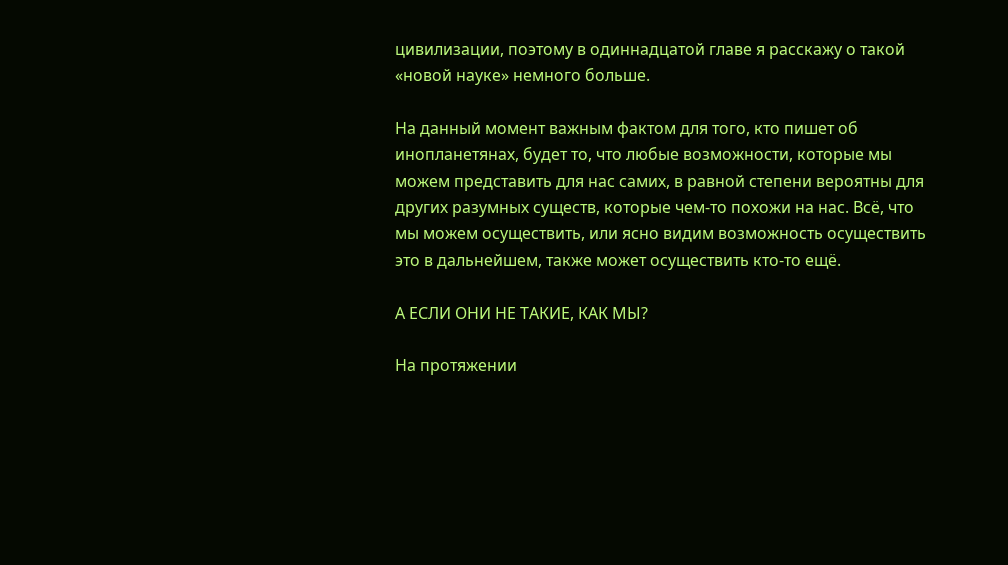цивилизации, поэтому в одиннадцатой главе я расскажу о такой «новой науке» немного больше.

На данный момент важным фактом для того, кто пишет об инопланетянах, будет то, что любые возможности, которые мы можем представить для нас самих, в равной степени вероятны для других разумных существ, которые чем-то похожи на нас. Всё, что мы можем осуществить, или ясно видим возможность осуществить это в дальнейшем, также может осуществить кто-то ещё.

А ЕСЛИ ОНИ НЕ ТАКИЕ, КАК МЫ?

На протяжении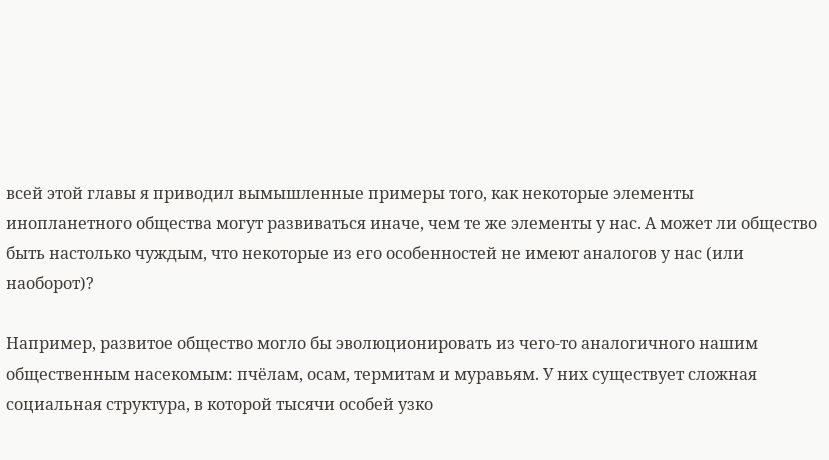всей этой главы я приводил вымышленные примеры того, как некоторые элементы инопланетного общества могут развиваться иначе, чем те же элементы у нас. А может ли общество быть настолько чуждым, что некоторые из его особенностей не имеют аналогов у нас (или наоборот)?

Например, развитое общество могло бы эволюционировать из чего-то аналогичного нашим общественным насекомым: пчёлам, осам, термитам и муравьям. У них существует сложная социальная структура, в которой тысячи особей узко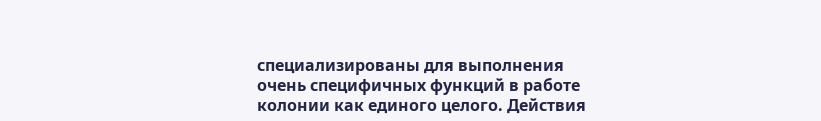специализированы для выполнения очень специфичных функций в работе колонии как единого целого. Действия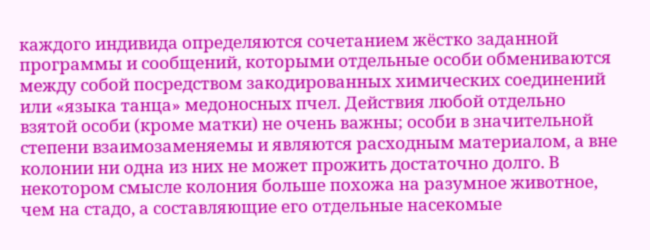каждого индивида определяются сочетанием жёстко заданной программы и сообщений, которыми отдельные особи обмениваются между собой посредством закодированных химических соединений или «языка танца» медоносных пчел. Действия любой отдельно взятой особи (кроме матки) не очень важны; особи в значительной степени взаимозаменяемы и являются расходным материалом, а вне колонии ни одна из них не может прожить достаточно долго. В некотором смысле колония больше похожа на разумное животное, чем на стадо, а составляющие его отдельные насекомые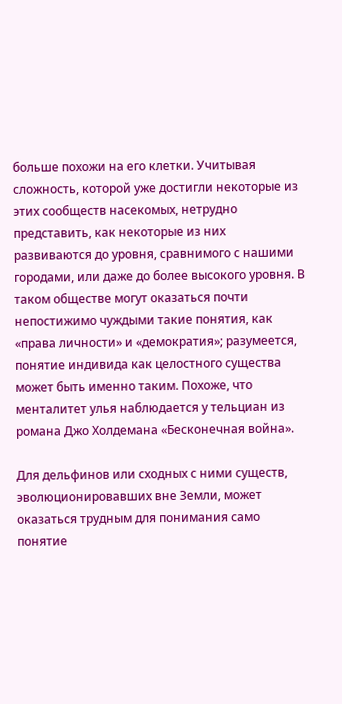больше похожи на его клетки. Учитывая сложность, которой уже достигли некоторые из этих сообществ насекомых, нетрудно представить, как некоторые из них развиваются до уровня, сравнимого с нашими городами, или даже до более высокого уровня. В таком обществе могут оказаться почти непостижимо чуждыми такие понятия, как «права личности» и «демократия»; разумеется, понятие индивида как целостного существа может быть именно таким. Похоже, что менталитет улья наблюдается у тельциан из романа Джо Холдемана «Бесконечная война».

Для дельфинов или сходных с ними существ, эволюционировавших вне Земли, может оказаться трудным для понимания само понятие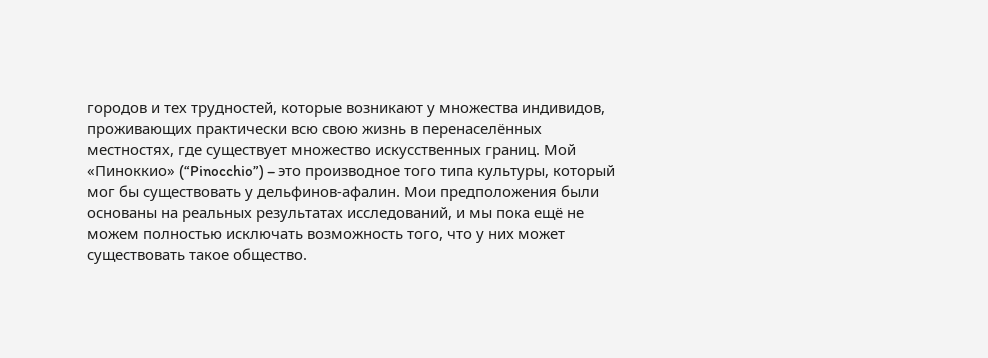городов и тех трудностей, которые возникают у множества индивидов, проживающих практически всю свою жизнь в перенаселённых местностях, где существует множество искусственных границ. Мой «Пиноккио» (“Pinocchio”) – это производное того типа культуры, который мог бы существовать у дельфинов-афалин. Мои предположения были основаны на реальных результатах исследований, и мы пока ещё не можем полностью исключать возможность того, что у них может существовать такое общество.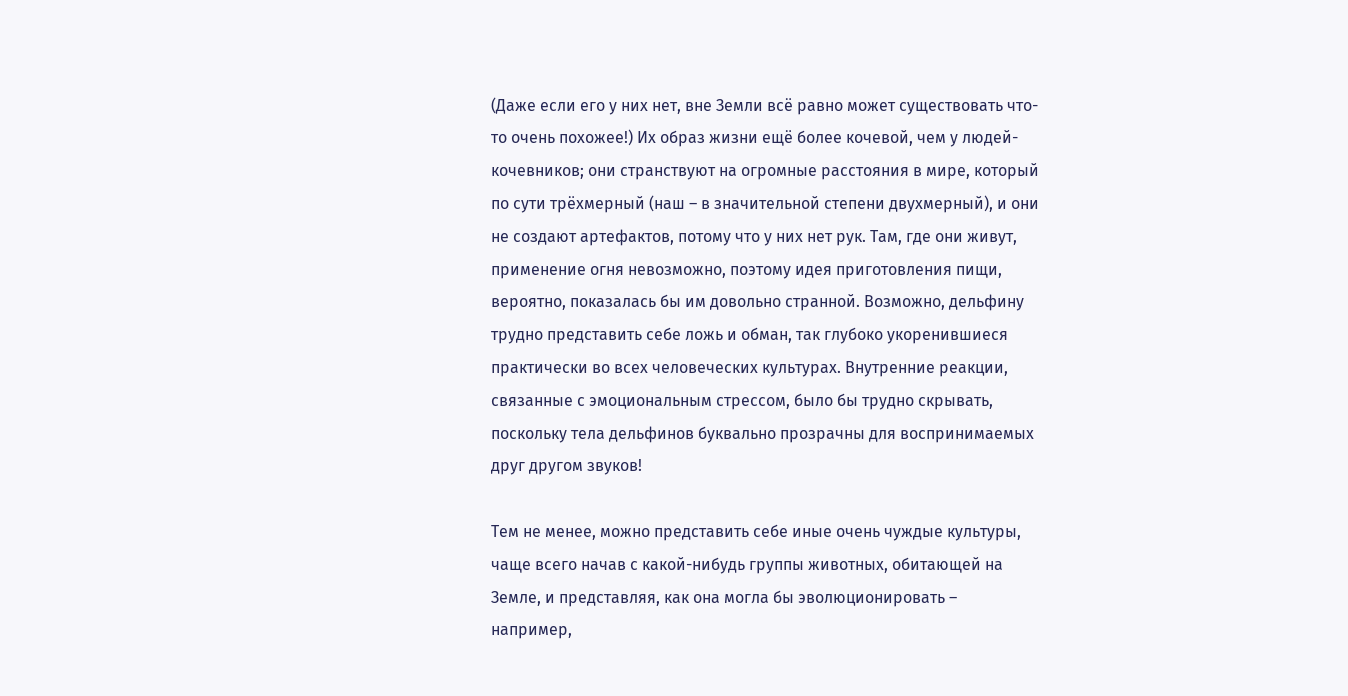(Даже если его у них нет, вне Земли всё равно может существовать что-то очень похожее!) Их образ жизни ещё более кочевой, чем у людей-кочевников; они странствуют на огромные расстояния в мире, который по сути трёхмерный (наш – в значительной степени двухмерный), и они не создают артефактов, потому что у них нет рук. Там, где они живут, применение огня невозможно, поэтому идея приготовления пищи, вероятно, показалась бы им довольно странной. Возможно, дельфину трудно представить себе ложь и обман, так глубоко укоренившиеся практически во всех человеческих культурах. Внутренние реакции, связанные с эмоциональным стрессом, было бы трудно скрывать, поскольку тела дельфинов буквально прозрачны для воспринимаемых друг другом звуков!

Тем не менее, можно представить себе иные очень чуждые культуры, чаще всего начав с какой-нибудь группы животных, обитающей на Земле, и представляя, как она могла бы эволюционировать – например,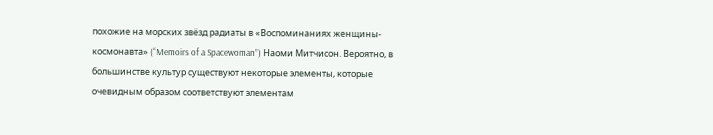похожие на морских звёзд радиаты в «Воспоминаниях женщины-космонавта» (“Memoirs of a Spacewoman”) Наоми Митчисон. Вероятно, в большинстве культур существуют некоторые элементы, которые очевидным образом соответствуют элементам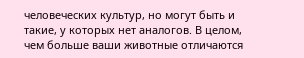человеческих культур, но могут быть и такие, у которых нет аналогов. В целом, чем больше ваши животные отличаются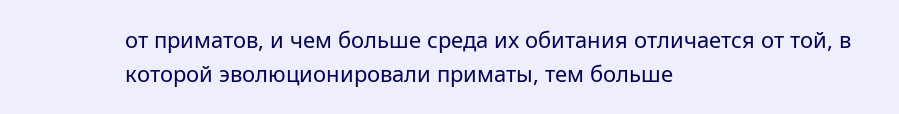от приматов, и чем больше среда их обитания отличается от той, в которой эволюционировали приматы, тем больше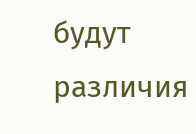будут различия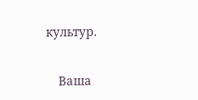культур.


    Ваша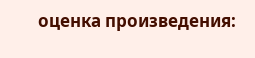оценка произведения: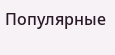Популярные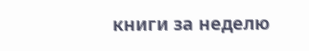книги за неделю